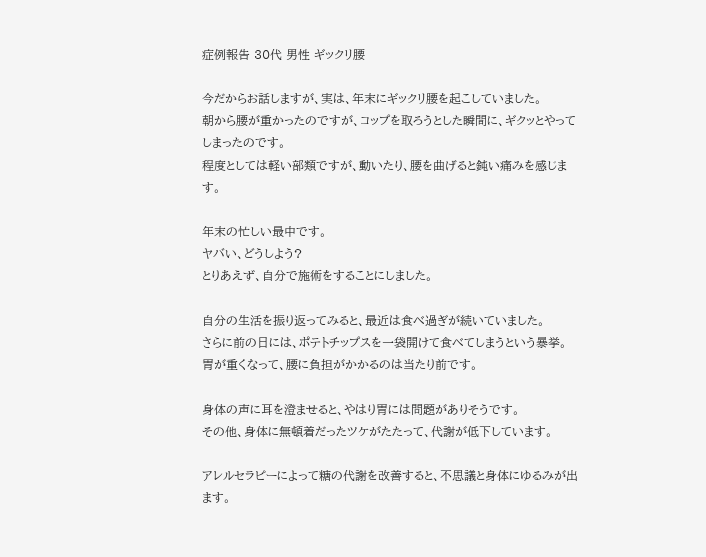症例報告 30代 男性 ギックリ腰

今だからお話しますが、実は、年末にギックリ腰を起こしていました。
朝から腰が重かったのですが、コップを取ろうとした瞬間に、ギクッとやってしまったのです。
程度としては軽い部類ですが、動いたり、腰を曲げると鈍い痛みを感じます。

年末の忙しい最中です。
ヤバい、どうしよう?
とりあえず、自分で施術をすることにしました。

自分の生活を振り返ってみると、最近は食べ過ぎが続いていました。
さらに前の日には、ポテトチップスを一袋開けて食べてしまうという暴挙。
胃が重くなって、腰に負担がかかるのは当たり前です。

身体の声に耳を澄ませると、やはり胃には問題がありそうです。
その他、身体に無頓着だったツケがたたって、代謝が低下しています。

アレルセラピーによって糖の代謝を改善すると、不思議と身体にゆるみが出ます。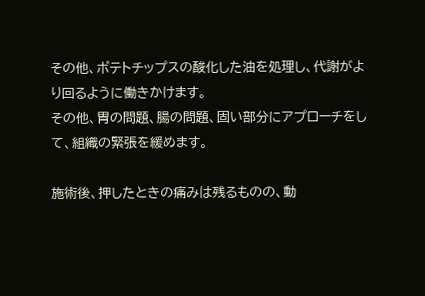その他、ポテトチップスの酸化した油を処理し、代謝がより回るように働きかけます。
その他、胃の問題、腸の問題、固い部分にアプローチをして、組織の緊張を緩めます。

施術後、押したときの痛みは残るものの、動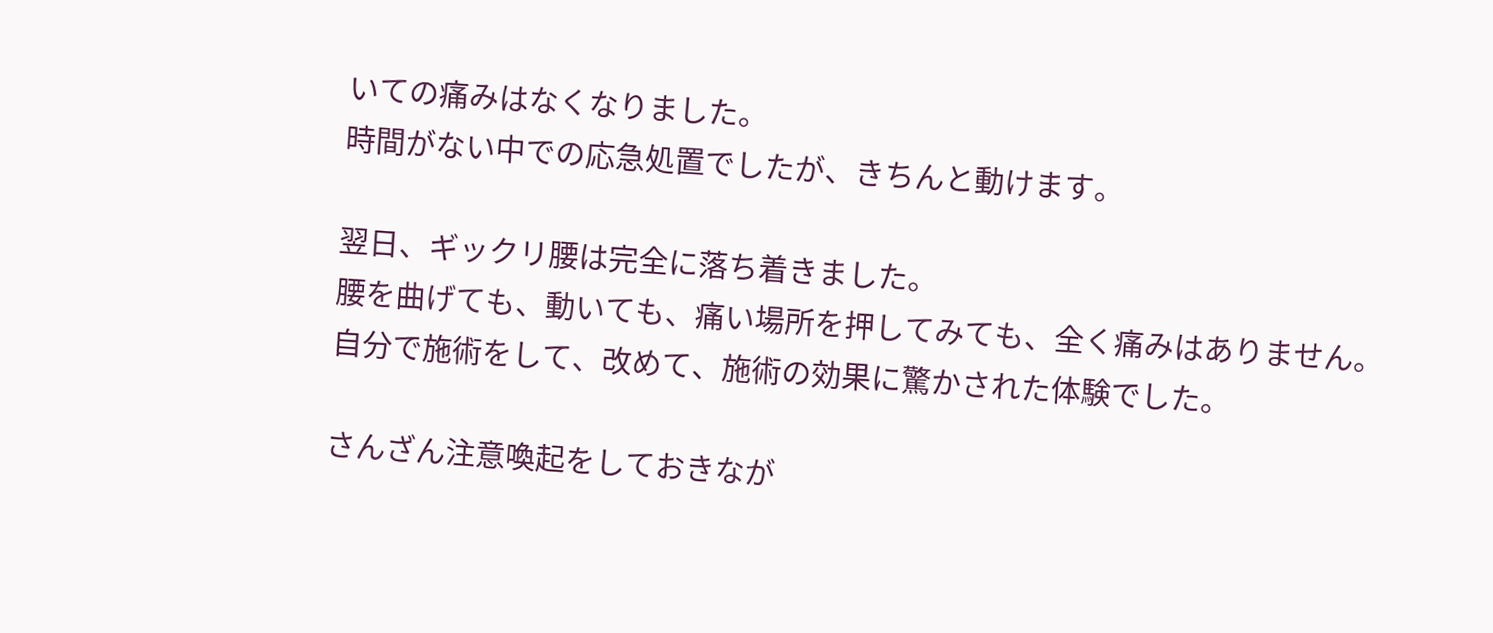いての痛みはなくなりました。
時間がない中での応急処置でしたが、きちんと動けます。

翌日、ギックリ腰は完全に落ち着きました。
腰を曲げても、動いても、痛い場所を押してみても、全く痛みはありません。
自分で施術をして、改めて、施術の効果に驚かされた体験でした。

さんざん注意喚起をしておきなが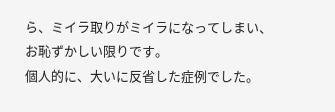ら、ミイラ取りがミイラになってしまい、お恥ずかしい限りです。
個人的に、大いに反省した症例でした。